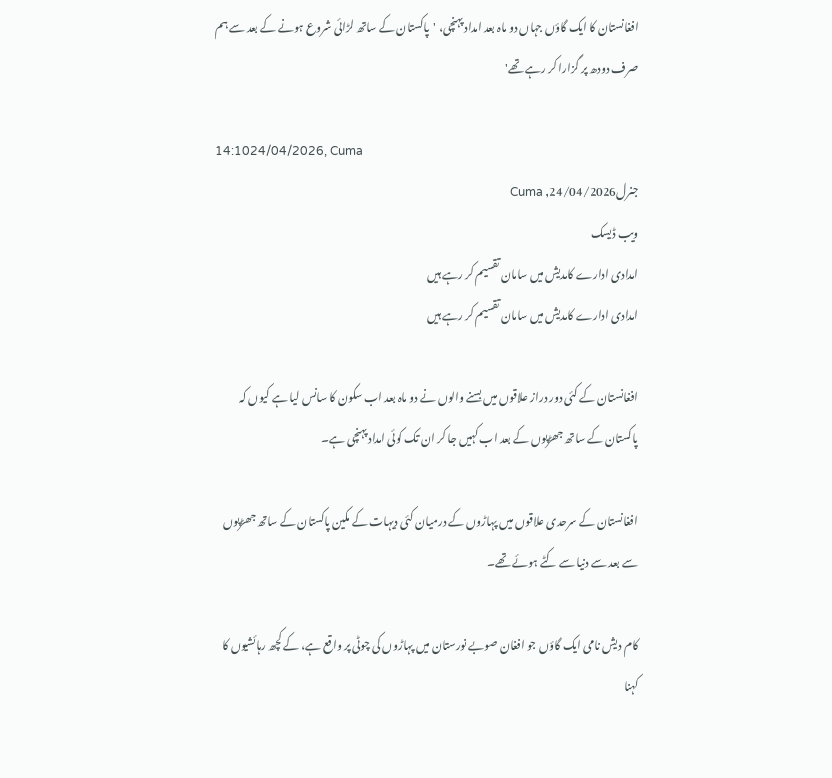افغانستان کا ایک گاؤں جہاں دو ماہ بعد امداد پہنچی، 'پاکستان کے ساتھ لڑائی شروع ہونے کے بعد سے ہم صرف دودھ پر گزارا کر رہے تھے'

14:1024/04/2026, Cuma
جنرل24/04/2026, Cuma
ویب ڈیسک
امدادی ادارے کامدیش میں سامان تقسیم کر رہے ہیں
امدادی ادارے کامدیش میں سامان تقسیم کر رہے ہیں

افغانستان کے کئی دور دراز علاقوں میں بسنے والوں نے دو ماہ بعد اب سکون کا سانس لیا ہے کیوں کہ پاکستان کے ساتھ جھڑپوں کے بعد اب کہیں جا کر ان تک کوئی امداد پہنچی ہے۔

افغانستان کے سرحدی علاقوں میں پہاڑوں کے درمیان کئی دیہات کے مکین پاکستان کے ساتھ جھڑپوں سے بعد سے دنیا سے کٹے ہوئے تھے۔

کام دیش نامی ایک گاؤں جو افغان صوبے نورستان میں پہاڑوں کی چوٹی پر واقع ہے، کے کچھ رہائشیوں کا کہنا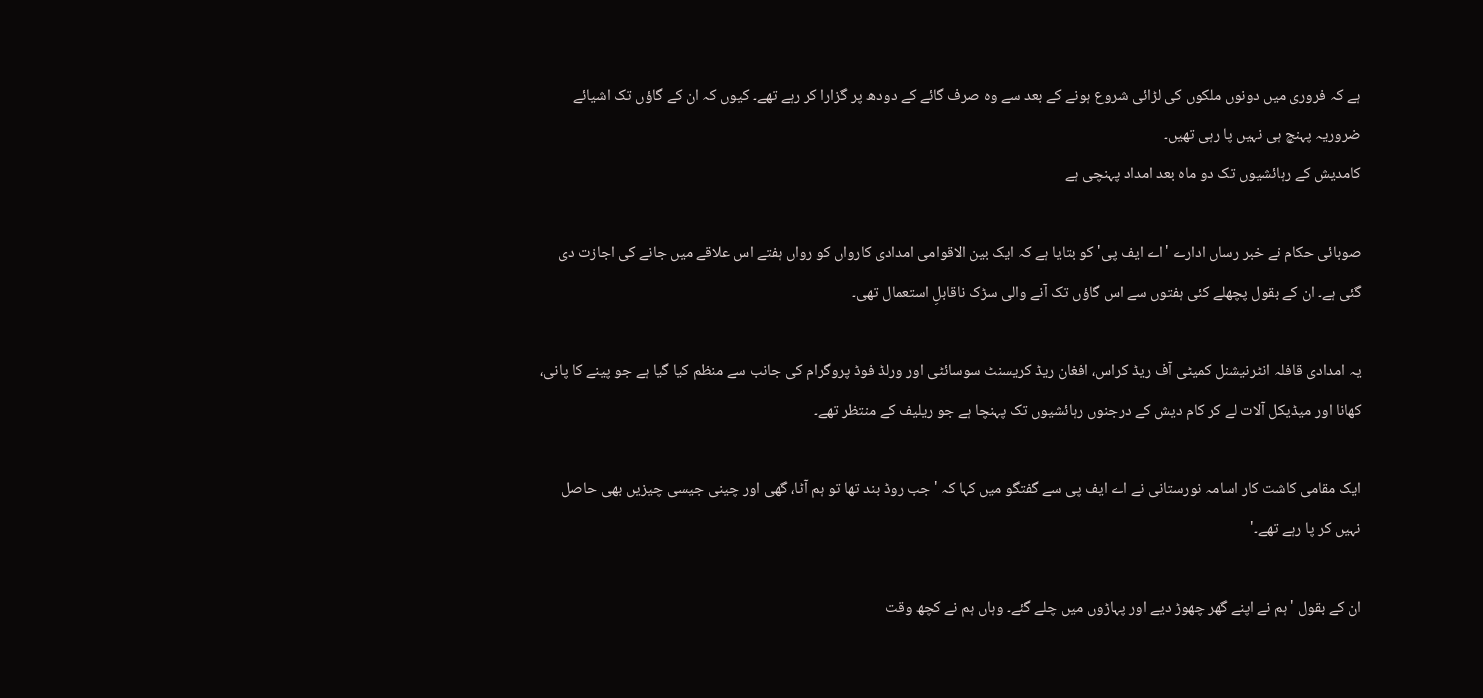ہے کہ فروری میں دونوں ملکوں کی لڑائی شروع ہونے کے بعد سے وہ صرف گائے کے دودھ پر گزارا کر رہے تھے۔ کیوں کہ ان کے گاؤں تک اشیائے ضروریہ پہنچ ہی نہیں پا رہی تھیں۔
کامدیش کے رہائشیوں تک دو ماہ بعد امداد پہنچی ہے

صوبائی حکام نے خبر رساں ادارے 'اے ایف پی' کو بتایا ہے کہ ایک بین الاقوامی امدادی کارواں کو رواں ہفتے اس علاقے میں جانے کی اجازت دی گئی ہے۔ ان کے بقول پچھلے کئی ہفتوں سے اس گاؤں تک آنے والی سڑک ناقابلِ استعمال تھی۔

یہ امدادی قافلہ انٹرنیشنل کمیٹی آف ریڈ کراس، افغان ریڈ کریسنٹ سوسائٹی اور ورلڈ فوڈ پروگرام کی جانب سے منظم کیا گیا ہے جو پینے کا پانی، کھانا اور میڈیکل آلات لے کر کام دیش کے درجنوں رہائشیوں تک پہنچا ہے جو ریلیف کے منتظر تھے۔

ایک مقامی کاشت کار اسامہ نورستانی نے اے ایف پی سے گفتگو میں کہا کہ 'جب روڈ بند تھا تو ہم آٹا، گھی اور چینی جیسی چیزیں بھی حاصل نہیں کر پا رہے تھے۔'

ان کے بقول 'ہم نے اپنے گھر چھوڑ دیے اور پہاڑوں میں چلے گئے۔ وہاں ہم نے کچھ وقت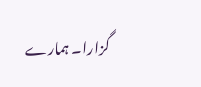گزارا۔ ہمارے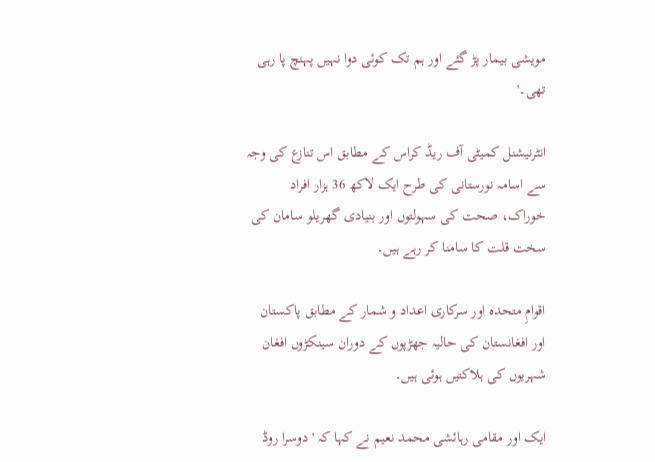مویشی بیمار پڑ گئے اور ہم تک کوئی دوا نہیں پہنچ پا رہی تھی۔'

انٹرنیشنل کمیٹی آف ریڈ کراس کے مطابق اس تنازع کی وجہ سے اسامہ نورستانی کی طرح ایک لاکھ 36 ہزار افراد خوراک، صحت کی سہولتوں اور بنیادی گھریلو سامان کی سخت قلت کا سامنا کر رہے ہیں۔

اقوامِ متحدہ اور سرکاری اعداد و شمار کے مطابق پاکستان اور افغانستان کی حالیہ جھڑپوں کے دوران سینکڑوں افغان شہریوں کی ہلاکتیں ہوئی ہیں۔

ایک اور مقامی رہائشی محمد نعیم نے کہا کہ 'دوسرا روڈ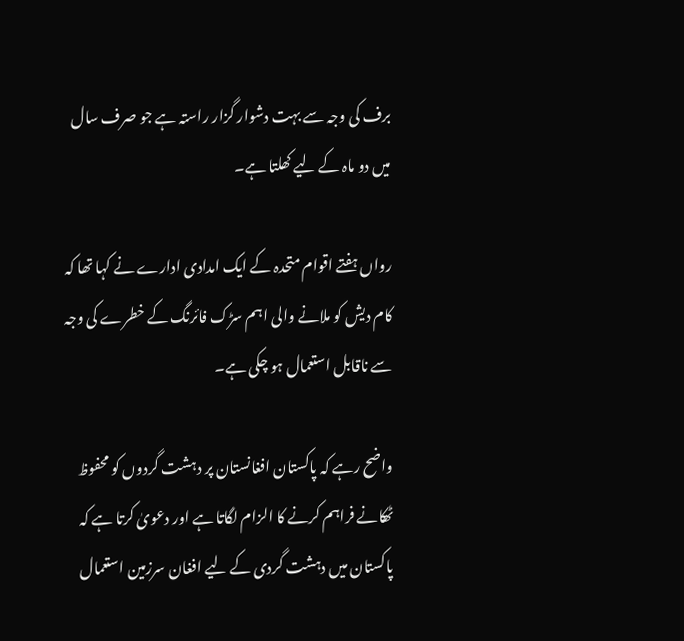برف کی وجہ سے بہت دشوار گزار راستہ ہے جو صرف سال میں دو ماہ کے لیے کھلتا ہے۔

رواں ہفتے اقوام متحدہ کے ایک امدادی ادارے نے کہا تھا کہ کام دیش کو ملانے والی اہم سڑک فائرنگ کے خطرے کی وجہ سے ناقابل استعمال ہو چکی ہے۔

واضح رہے کہ پاکستان افغانستان پر دہشت گردوں کو محفوظ ٹھکانے فراہم کرنے کا الزام لگاتا ہے اور دعویٰ کرتا ہے کہ پاکستان میں دہشت گردی کے لیے افغان سرزمین استعمال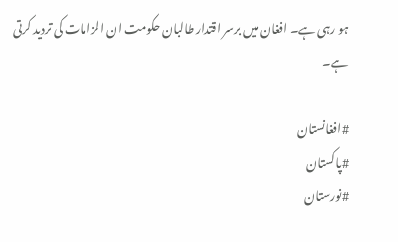ہو رہی ہے۔ افغان میں برسر اقتدار طالبان حکومت ان الزامات کی تردید کرتی ہے۔

#افغانستان
#پاکستان
#نورستان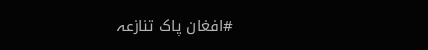#افغان پاک تنازعہ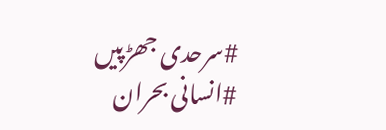#سرحدی جھڑپیں
#انسانی بحران